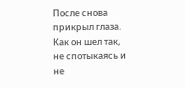После снова прикрыл глаза. Как он шел так, не спотыкаясь и не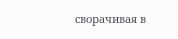сворачивая в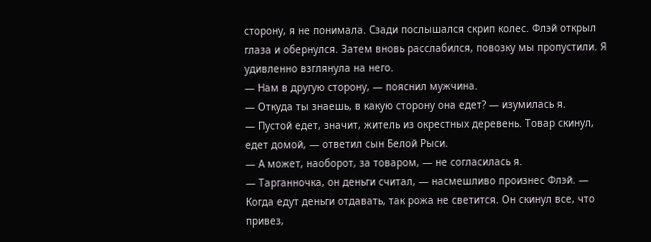сторону, я не понимала. Сзади послышался скрип колес. Флэй открыл глаза и обернулся. Затем вновь расслабился, повозку мы пропустили. Я удивленно взглянула на него.
— Нам в другую сторону, — пояснил мужчина.
— Откуда ты знаешь, в какую сторону она едет? — изумилась я.
— Пустой едет, значит, житель из окрестных деревень. Товар скинул, едет домой, — ответил сын Белой Рыси.
— А может, наоборот, за товаром, — не согласилась я.
— Тарганночка, он деньги считал, — насмешливо произнес Флэй. — Когда едут деньги отдавать, так рожа не светится. Он скинул все, что привез,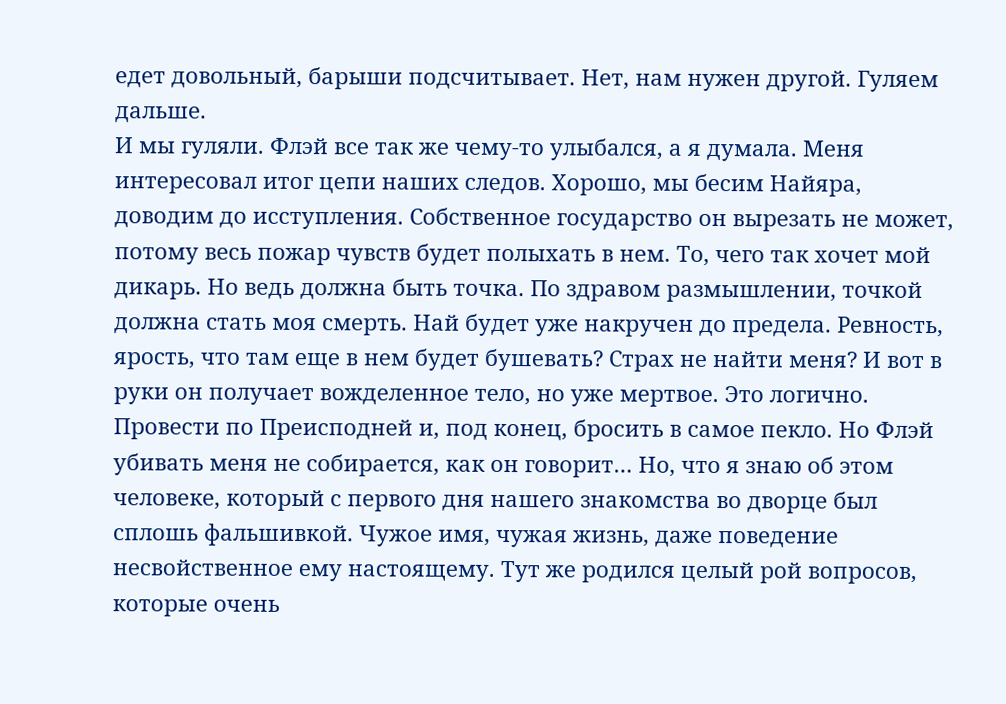едет довольный, барыши подсчитывает. Нет, нам нужен другой. Гуляем дальше.
И мы гуляли. Флэй все так же чему-то улыбался, а я думала. Меня интересовал итог цепи наших следов. Хорошо, мы бесим Найяра, доводим до исступления. Собственное государство он вырезать не может, потому весь пожар чувств будет полыхать в нем. То, чего так хочет мой дикарь. Но ведь должна быть точка. По здравом размышлении, точкой должна стать моя смерть. Най будет уже накручен до предела. Ревность, ярость, что там еще в нем будет бушевать? Страх не найти меня? И вот в руки он получает вожделенное тело, но уже мертвое. Это логично. Провести по Преисподней и, под конец, бросить в самое пекло. Но Флэй убивать меня не собирается, как он говорит… Но, что я знаю об этом человеке, который с первого дня нашего знакомства во дворце был сплошь фальшивкой. Чужое имя, чужая жизнь, даже поведение несвойственное ему настоящему. Тут же родился целый рой вопросов, которые очень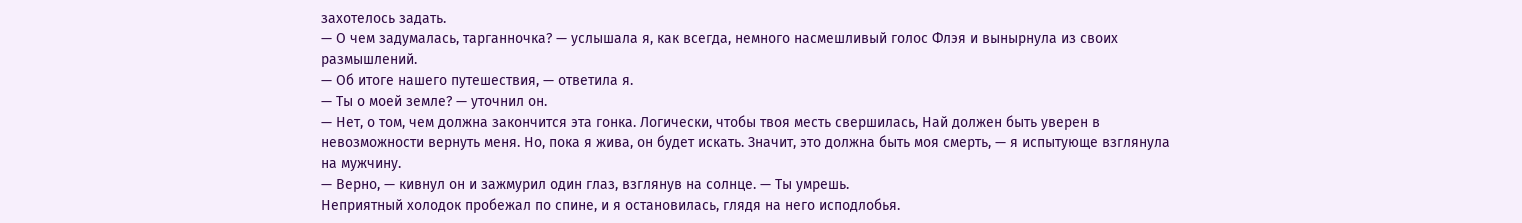захотелось задать.
— О чем задумалась, тарганночка? — услышала я, как всегда, немного насмешливый голос Флэя и вынырнула из своих размышлений.
— Об итоге нашего путешествия, — ответила я.
— Ты о моей земле? — уточнил он.
— Нет, о том, чем должна закончится эта гонка. Логически, чтобы твоя месть свершилась, Най должен быть уверен в невозможности вернуть меня. Но, пока я жива, он будет искать. Значит, это должна быть моя смерть, — я испытующе взглянула на мужчину.
— Верно, — кивнул он и зажмурил один глаз, взглянув на солнце. — Ты умрешь.
Неприятный холодок пробежал по спине, и я остановилась, глядя на него исподлобья.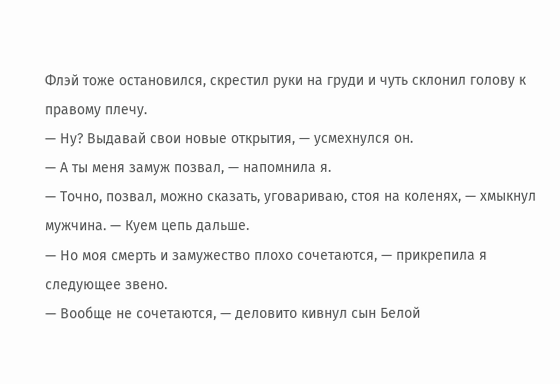Флэй тоже остановился, скрестил руки на груди и чуть склонил голову к правому плечу.
— Ну? Выдавай свои новые открытия, — усмехнулся он.
— А ты меня замуж позвал, — напомнила я.
— Точно, позвал, можно сказать, уговариваю, стоя на коленях, — хмыкнул мужчина. — Куем цепь дальше.
— Но моя смерть и замужество плохо сочетаются, — прикрепила я следующее звено.
— Вообще не сочетаются, — деловито кивнул сын Белой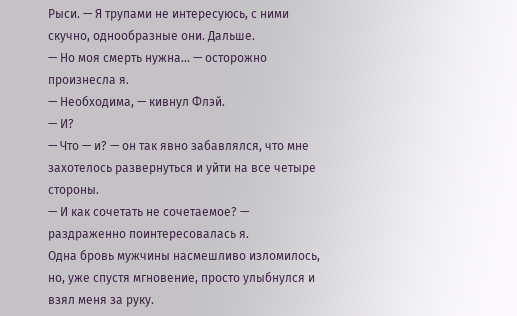Рыси. — Я трупами не интересуюсь, с ними скучно, однообразные они. Дальше.
— Но моя смерть нужна… — осторожно произнесла я.
— Необходима, — кивнул Флэй.
— И?
— Что — и? — он так явно забавлялся, что мне захотелось развернуться и уйти на все четыре стороны.
— И как сочетать не сочетаемое? — раздраженно поинтересовалась я.
Одна бровь мужчины насмешливо изломилось, но, уже спустя мгновение, просто улыбнулся и взял меня за руку.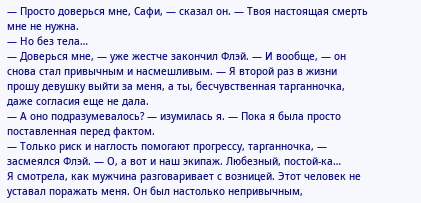— Просто доверься мне, Сафи, — сказал он. — Твоя настоящая смерть мне не нужна.
— Но без тела…
— Доверься мне, — уже жестче закончил Флэй. — И вообще, — он снова стал привычным и насмешливым. — Я второй раз в жизни прошу девушку выйти за меня, а ты, бесчувственная тарганночка, даже согласия еще не дала.
— А оно подразумевалось? — изумилась я. — Пока я была просто поставленная перед фактом.
— Только риск и наглость помогают прогрессу, тарганночка, — засмеялся Флэй. — О, а вот и наш экипаж. Любезный, постой-ка…
Я смотрела, как мужчина разговаривает с возницей. Этот человек не уставал поражать меня. Он был настолько непривычным,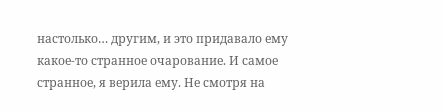настолько… другим, и это придавало ему какое-то странное очарование. И самое странное, я верила ему. Не смотря на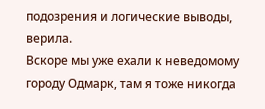подозрения и логические выводы, верила.
Вскоре мы уже ехали к неведомому городу Одмарк, там я тоже никогда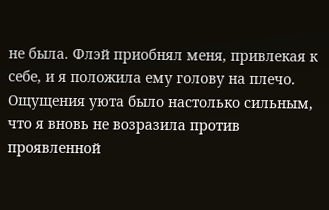не была. Флэй приобнял меня, привлекая к себе, и я положила ему голову на плечо. Ощущения уюта было настолько сильным, что я вновь не возразила против проявленной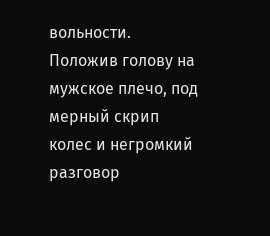вольности. Положив голову на мужское плечо, под мерный скрип колес и негромкий разговор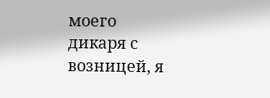моего дикаря с возницей, я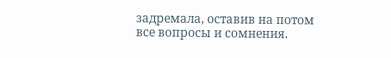задремала, оставив на потом все вопросы и сомнения.